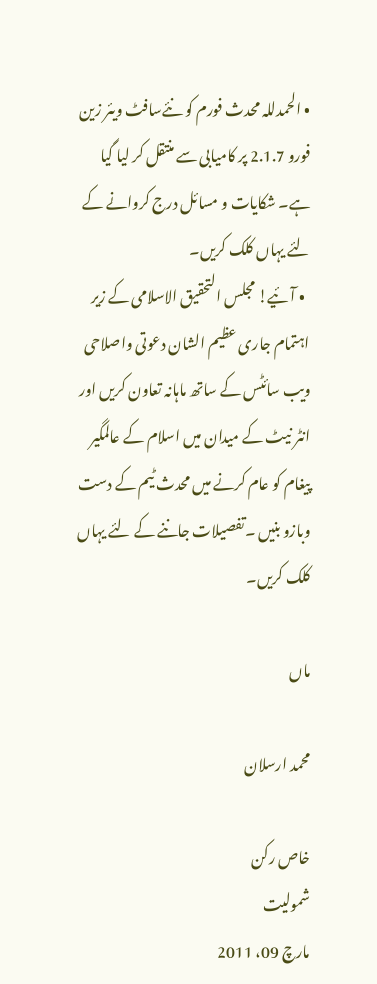• الحمدللہ محدث فورم کو نئےسافٹ ویئر زین فورو 2.1.7 پر کامیابی سے منتقل کر لیا گیا ہے۔ شکایات و مسائل درج کروانے کے لئے یہاں کلک کریں۔
  • آئیے! مجلس التحقیق الاسلامی کے زیر اہتمام جاری عظیم الشان دعوتی واصلاحی ویب سائٹس کے ساتھ ماہانہ تعاون کریں اور انٹر نیٹ کے میدان میں اسلام کے عالمگیر پیغام کو عام کرنے میں محدث ٹیم کے دست وبازو بنیں ۔تفصیلات جاننے کے لئے یہاں کلک کریں۔

ماں

محمد ارسلان

خاص رکن
شمولیت
مارچ 09، 2011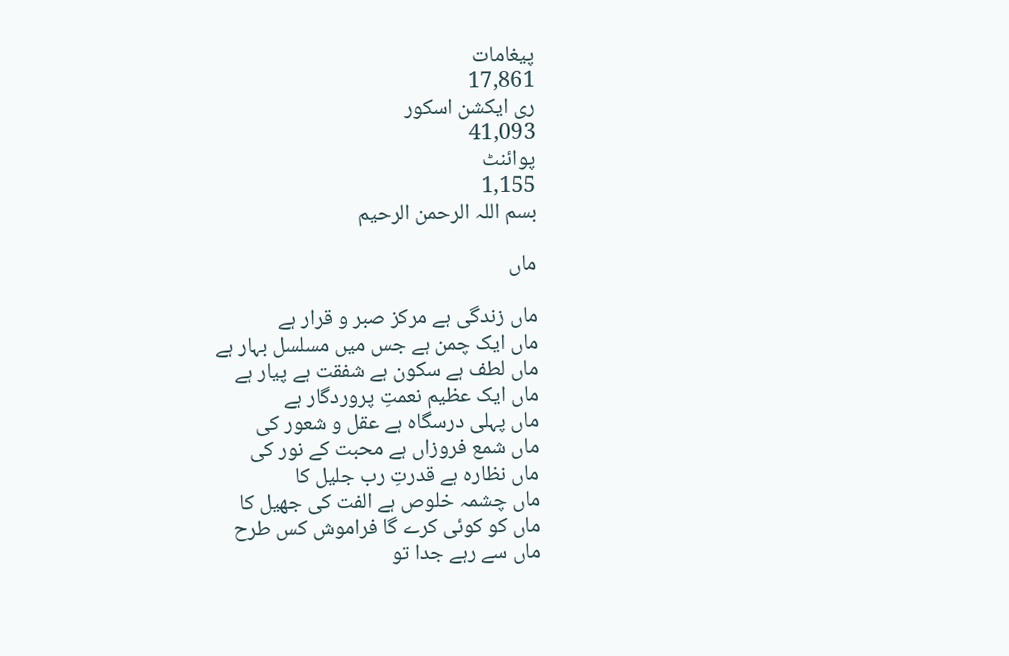پیغامات
17,861
ری ایکشن اسکور
41,093
پوائنٹ
1,155
بسم اللہ الرحمن الرحیم

ماں

ماں زندگی ہے مرکز صبر و قرار ہے
ماں ایک چمن ہے جس میں مسلسل بہار ہے
ماں لطف ہے سکون ہے شفقت ہے پیار ہے
ماں ایک عظیم نعمتِ پروردگار ہے
ماں پہلی درسگاہ ہے عقل و شعور کی
ماں شمع فروزاں ہے محبت کے نور کی
ماں نظارہ ہے قدرتِ رب جلیل کا
ماں چشمہ خلوص ہے الفت کی جھیل کا
ماں کو کوئی کرے گا فراموش کس طرح
ماں سے رہے جدا تو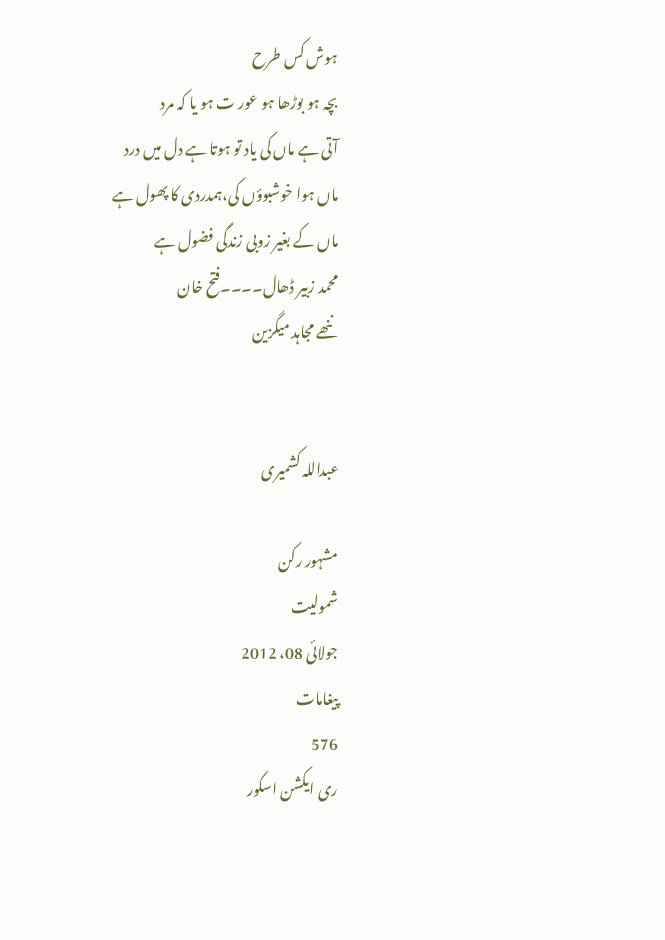ہوش کس طرح
بچہ ہو بوڑھا ہو عور ت ہو یا کہ مرد
آتی ہے ماں کی یاد تو ہوتا ہے دل میں درد
ماں ہوا خوشبوؤں کی،ہمدردی کا پھول ہے
ماں کے بغیر زوبی زندگی فضول ہے
محمد زبیر ڈھال۔۔۔۔فتح خان
ننھے مجاہد میگزین


عبداللہ کشمیری

مشہور رکن
شمولیت
جولائی 08، 2012
پیغامات
576
ری ایکشن اسکور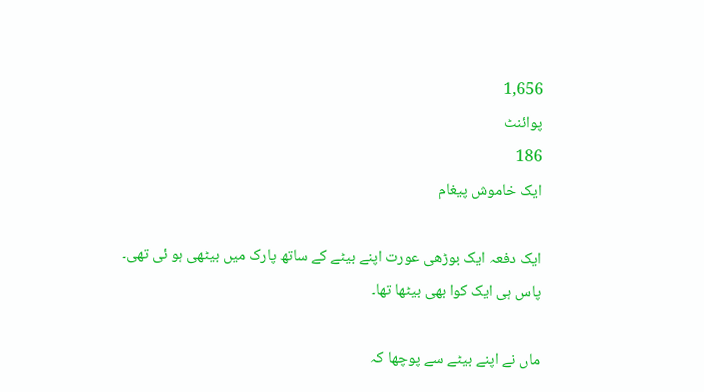1,656
پوائنٹ
186
ایک خاموش پیغام

ایک دفعہ ایک بوڑھی عورت اپنے بیٹے کے ساتھ پارک میں بیٹھی ہو ئی تھی۔
پاس ہی ایک کوا بھی بیٹھا تھا۔

ماں نے اپنے بیٹے سے پوچھا کہ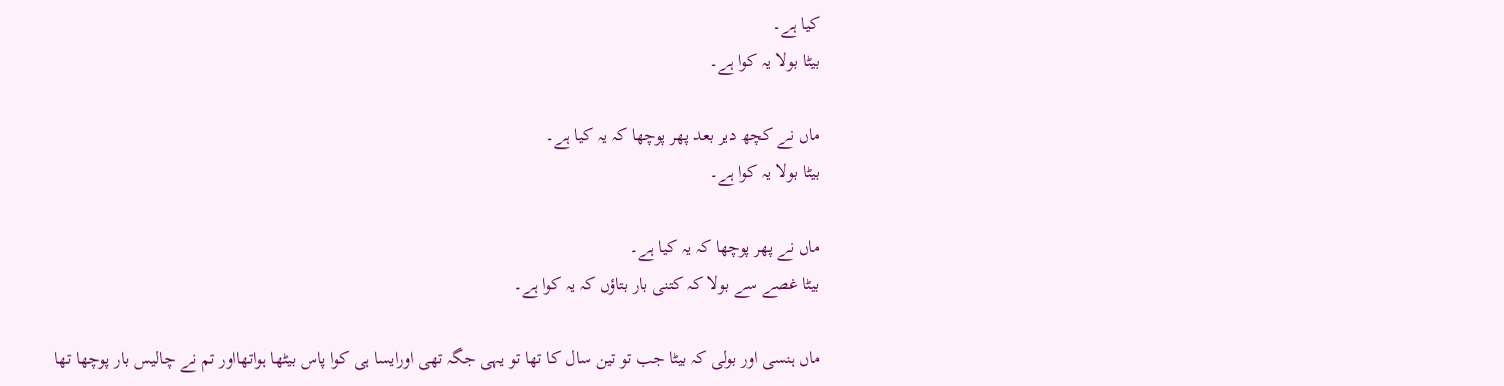کیا ہے۔
بیٹا بولا یہ کوا ہے۔

ماں نے کچھ دیر بعد پھر پوچھا کہ یہ کیا ہے۔
بیٹا بولا یہ کوا ہے۔

ماں نے پھر پوچھا کہ یہ کیا ہے۔
بیٹا غصے سے بولا کہ کتنی بار بتاؤں کہ یہ کوا ہے۔

ماں ہنسی اور بولی کہ بیٹا جب تو تین سال کا تھا تو یہی جگہ تھی اورایسا ہی کوا پاس بیٹھا ہواتھااور تم نے چالیس بار پوچھا تھا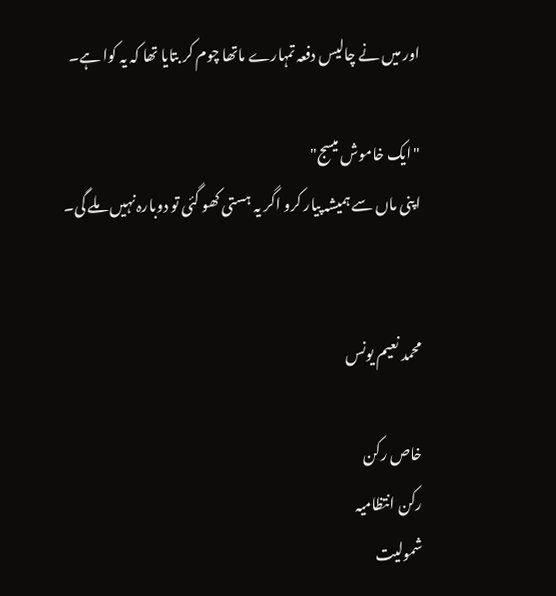اور میں نے چالیس دفعہ تمہارے ماتھا چوم کر بتایا تھا کہ یہ کوا ہے۔

"ایک خاموش میسج"
اپنی ماں سے ہمیشہ پیار کرو اگر یہ ہستی کھو گئی تو دوبارہ نہیں ملے گی۔


محمد نعیم یونس

خاص رکن
رکن انتظامیہ
شمولیت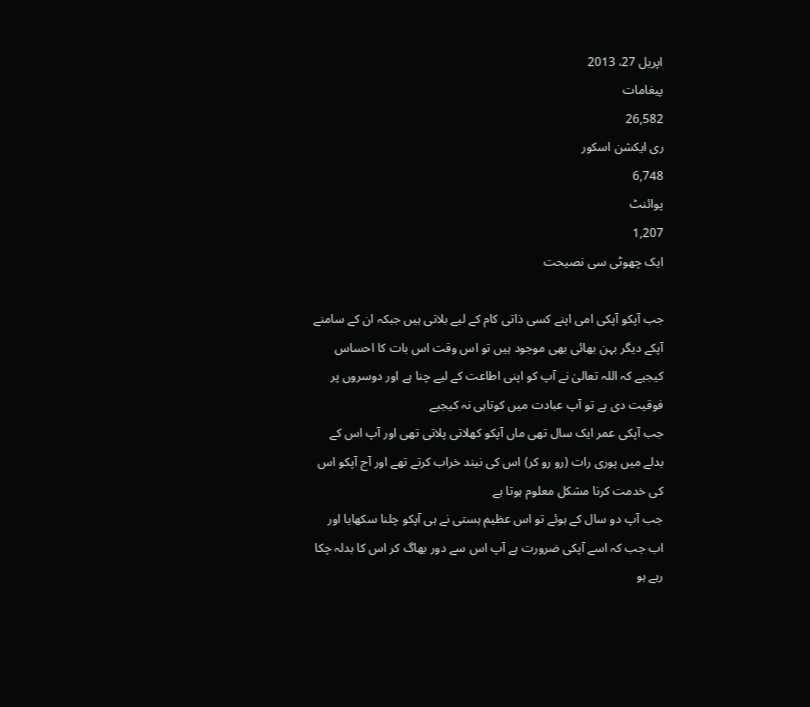اپریل 27، 2013
پیغامات
26,582
ری ایکشن اسکور
6,748
پوائنٹ
1,207
ایک چھوٹی سی نصیحت

جب آپکو آپکی امی اپنے کسی ذاتی کام کے لیے بلاتی ہیں جبکہ ان کے سامنے آپکے دیگر بہن بھائی بھی موجود ہیں تو اس وقت اس بات کا احساس کیجیے کہ اللہ تعالیٰ نے آپ کو اپنی اطاعت کے لیے چنا ہے اور دوسروں پر فوقیت دی ہے تو آپ عبادت میں کوتاہی نہ کیجیے
جب آپکی عمر ایک سال تھی ماں آپکو کھلاتی پلاتی تھی اور آپ اس کے بدلے میں پوری رات (رو رو کر) اس کی نیند خراب کرتے تھے اور آج آپکو اس کی خدمت کرنا مشکل معلوم ہوتا ہے
جب آپ دو سال کے ہوئے تو اس عظیم ہستی نے ہی آپکو چلنا سکھایا اور اب جب کہ اسے آپکی ضرورت ہے آپ اس سے دور بھاگ کر اس کا بدلہ چکا رہے ہو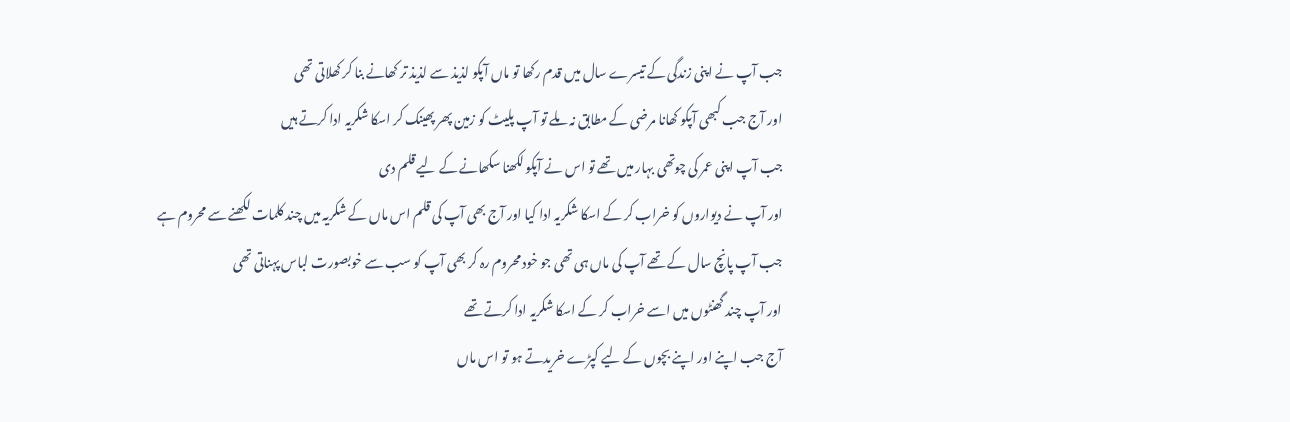جب آپ نے اپنی زندگی کے تیسرے سال میں قدم رکھا تو ماں آپکو لذیذ سے لذیذ تر کھانے بنا کر کھلاتی تھی
اور آج جب کبھی آپکو کھانا مرضی کے مطابق نہ ملے تو آپ پلیٹ کو زمین پھر پھینک کر اسکا شکریہ ادا کرتے ہیں
جب آپ اپنی عمر کی چوتھی بہار میں تھے تو اس نے آپکو لکھنا سکھانے کے لیے قلم دی
اور آپ نے دیواروں کو خراب کر کے اسکا شکریہ ادا کیا اور آج بھی آپ کی قلم اس ماں کے شکریہ میں چند کلمات لکھنے سے محروم ہے
جب آپ پانچ سال کے تھے آپ کی ماں ہی تھی جو خود محروم رہ کر بھی آپ کو سب سے خوبصورت لباس پہناتی تھی
اور آپ چند گھنٹوں میں اسے خراب کر کے اسکا شکریہ ادا کرتے تھے
آج جب اپنے اور اپنے بچوں کے لیے کپڑے خریدتے ہو تو اس ماں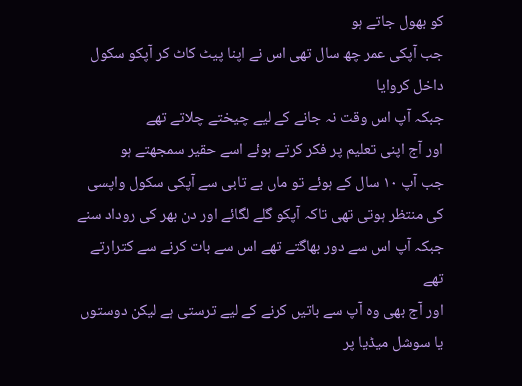کو بھول جاتے ہو
جب آپکی عمر چھ سال تھی اس نے اپنا پیٹ کاٹ کر آپکو سکول داخل کروایا
جبکہ آپ اس وقت نہ جانے کے لیے چیختے چلاتے تھے
اور آج اپنی تعلیم پر فکر کرتے ہوئے اسے حقیر سمجھتے ہو
جب آپ ۱۰ سال کے ہوئے تو ماں بے تابی سے آپکی سکول واپسی کی منتظر ہوتی تھی تاکہ آپکو گلے لگائے اور دن بھر کی روداد سنے جبکہ آپ اس سے دور بھاگتے تھے اس سے بات کرنے سے کترارتے تھے
اور آج بھی وہ آپ سے باتیں کرنے کے لیے ترستی ہے لیکن دوستوں یا سوشل میڈیا پر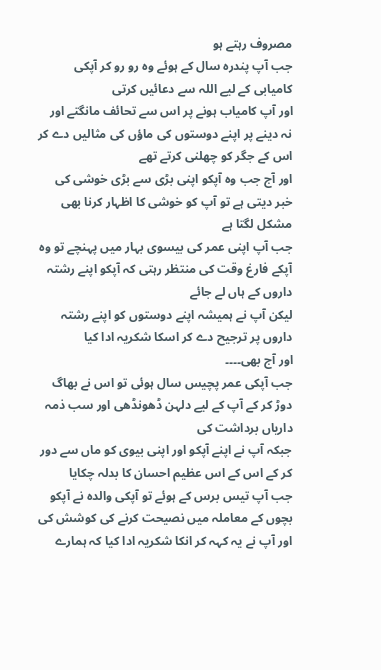مصروف رہتے ہو
جب آپ پندرہ سال کے ہوئے وہ رو رو کر آپکی کامیابی کے لیے اللہ سے دعائیں کرتی
اور آپ کامیاب ہونے پر اس سے تحائف مانگتے اور نہ دینے پر اپنے دوستوں کی ماؤں کی مثالیں دے کر اس کے جگر کو چھلنی کرتے تھے
اور آج جب وہ آپکو اپنی بڑی سے بڑی خوشی کی خبر دیتی ہے تو آپ کو خوشی کا اظہار کرنا بھی مشکل لگتا ہے
جب آپ اپنی عمر کی بیسوی بہار میں پہنچے تو وہ آپکے فارغ وقت کی منتظر رہتی کہ آپکو اپنے رشتہ داروں کے ہاں لے جائے
لیکن آپ نے ہمیشہ اپنے دوستوں کو اپنے رشتہ داروں پر ترجیح دے کر اسکا شکریہ ادا کیا
اور آج بھی۔۔۔۔
جب آپکی عمر پچیس سال ہوئی تو اس نے بھاگ دوڑ کر کے آپ کے لیے دلہن ڈھونڈھی اور سب ذمہ داریاں برداشت کی
جبکہ آپ نے اپنے آپکو اور اپنی بیوی کو ماں سے دور کر کے اس کے اس عظیم احسان کا بدلہ چکایا
جب آپ تیس برس کے ہوئے تو آپکی والدہ نے آپکو بچوں کے معاملہ میں نصیحت کرنے کی کوشش کی
اور آپ نے یہ کہہ کر انکا شکریہ ادا کیا کہ ہمارے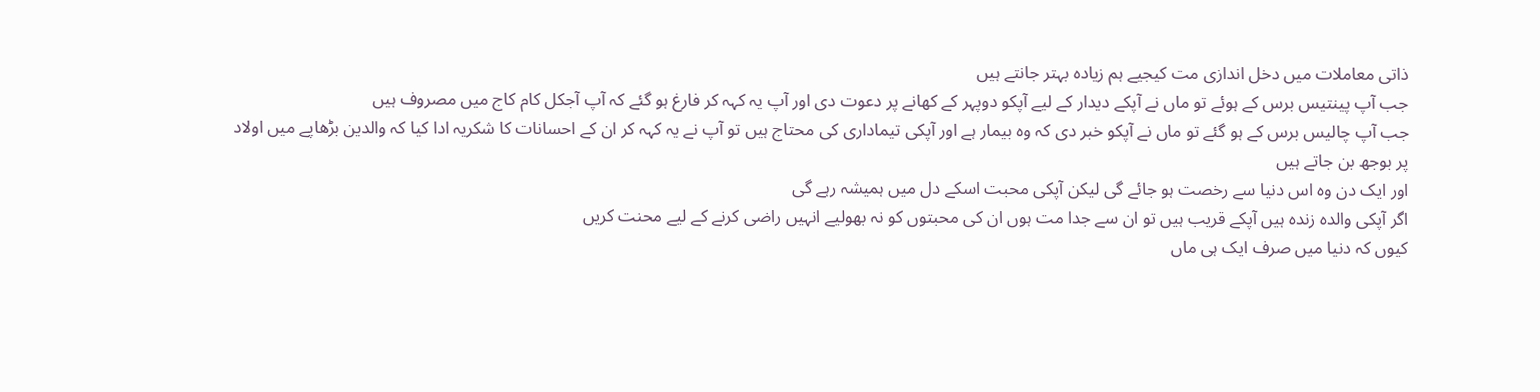ذاتی معاملات میں دخل اندازی مت کیجیے ہم زیادہ بہتر جانتے ہیں
جب آپ پینتیس برس کے ہوئے تو ماں نے آپکے دیدار کے لیے آپکو دوپہر کے کھانے پر دعوت دی اور آپ یہ کہہ کر فارغ ہو گئے کہ آپ آجکل کام کاج میں مصروف ہیں
جب آپ چالیس برس کے ہو گئے تو ماں نے آپکو خبر دی کہ وہ بیمار ہے اور آپکی تیماداری کی محتاج ہیں تو آپ نے یہ کہہ کر ان کے احسانات کا شکریہ ادا کیا کہ والدین بڑھاپے میں اولاد پر بوجھ بن جاتے ہیں
اور ایک دن وہ اس دنیا سے رخصت ہو جائے گی لیکن آپکی محبت اسکے دل میں ہمیشہ رہے گی
اگر آپکی والدہ زندہ ہیں آپکے قریب ہیں تو ان سے جدا مت ہوں ان کی محبتوں کو نہ بھولیے انہیں راضی کرنے کے لیے محنت کریں
کیوں کہ دنیا میں صرف ایک ہی ماں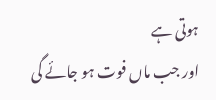ہوتی ہے
اور جب ماں فوت ہو جائے گی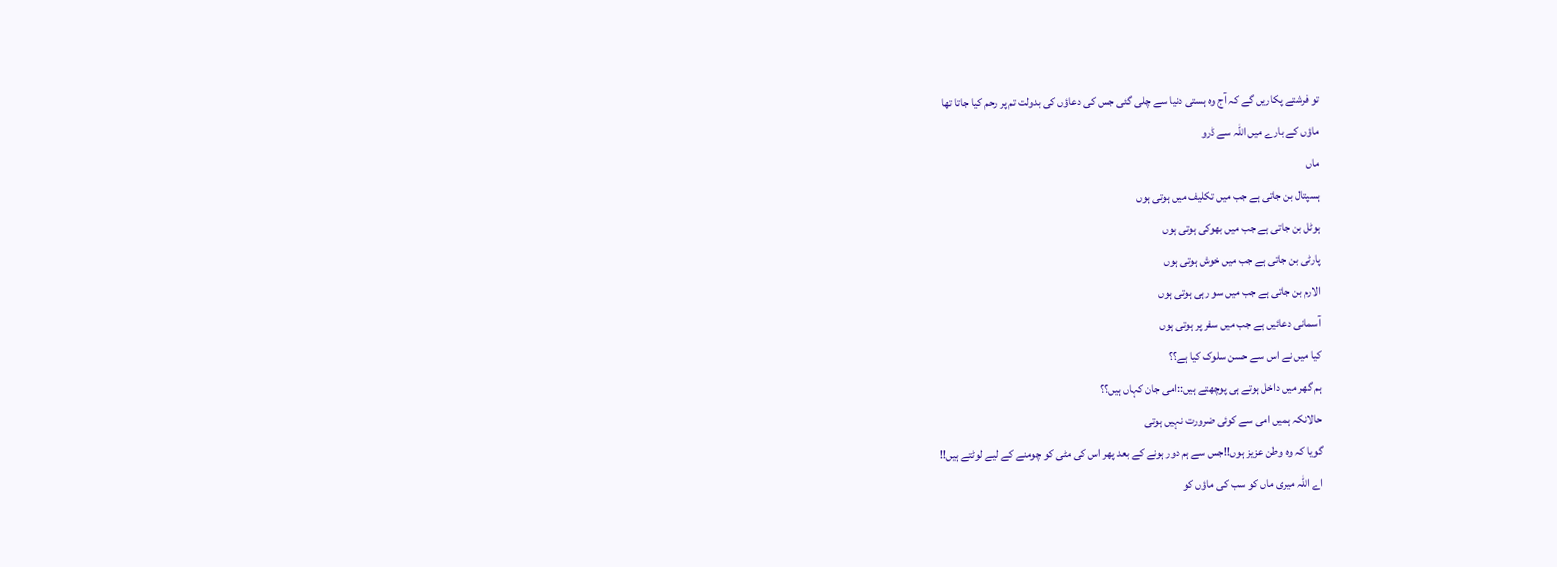تو فرشتے پکاریں گے کہ آج وہ ہستی دنیا سے چلی گئی جس کی دعاؤں کی بدولت تم پر رحم کیا جاتا تھا
ماؤں کے بارے میں اللہ سے ڈرو
ماں
ہسپتال بن جاتی ہے جب میں تکلیف میں ہوتی ہوں
ہوٹل بن جاتی ہے جب میں بھوکی ہوتی ہوں
پارٹی بن جاتی ہے جب میں خوش ہوتی ہوں
الارم بن جاتی ہے جب میں سو رہی ہوتی ہوں
آسمانی دعائیں ہے جب میں سفر پر ہوتی ہوں
کیا میں نے اس سے حسن سلوک کیا ہے؟؟
ہم گھر میں داخل ہوتے ہی پوچھتے ہیں::امی جان کہاں ہیں؟؟
حالانکہ ہمیں امی سے کوئی ضرورت نہیں ہوتی
گویا کہ وہ وطن عزیز ہوں!!جس سے ہم دور ہونے کے بعد پھر اس کی مٹی کو چومنے کے لیے لوٹتے ہیں!!
اے اللہ میری ماں کو سب کی ماؤں کو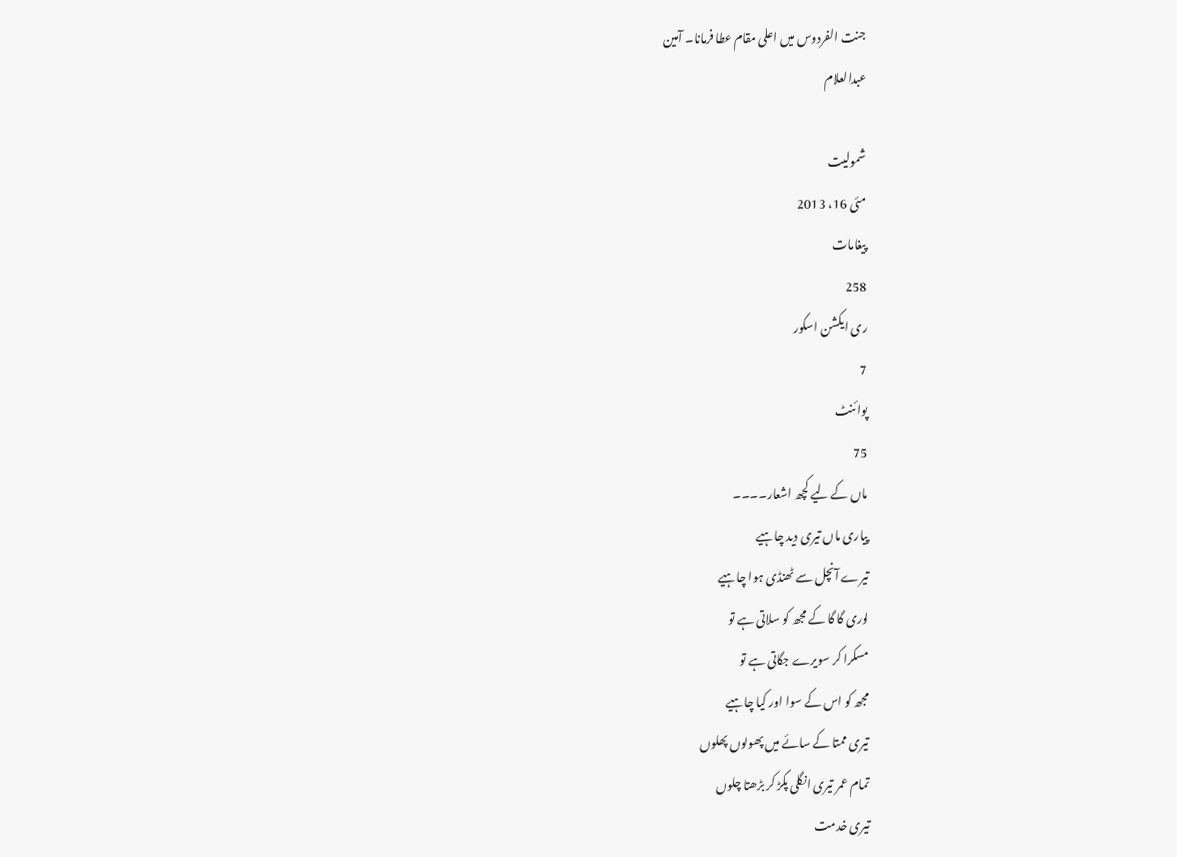جنت الفردوس میں اعلی مقام عطا فرمانا۔ آمین
عبدالعلام

شمولیت
مئی 16، 2013
پیغامات
258
ری ایکشن اسکور
7
پوائنٹ
75
ماں کے لیے کچھ اشعار۔۔۔۔
پیاری ماں تیری دید چاہیے
تیرے آنچل سے ٹھنڈی ہوا چاہیے
لوری گا گا کے مجھ کو سلاتی ہے تو
مسکرا کر سویرے جگاتی ہے تو
مجھ کو اس کے سوا اور کیا چاہیے
تیری ممتا کے سائے میں پھولوں پھلوں
تمام عمر تیری انگلی پکڑ کر بڑھتا چلوں
تیری خدمت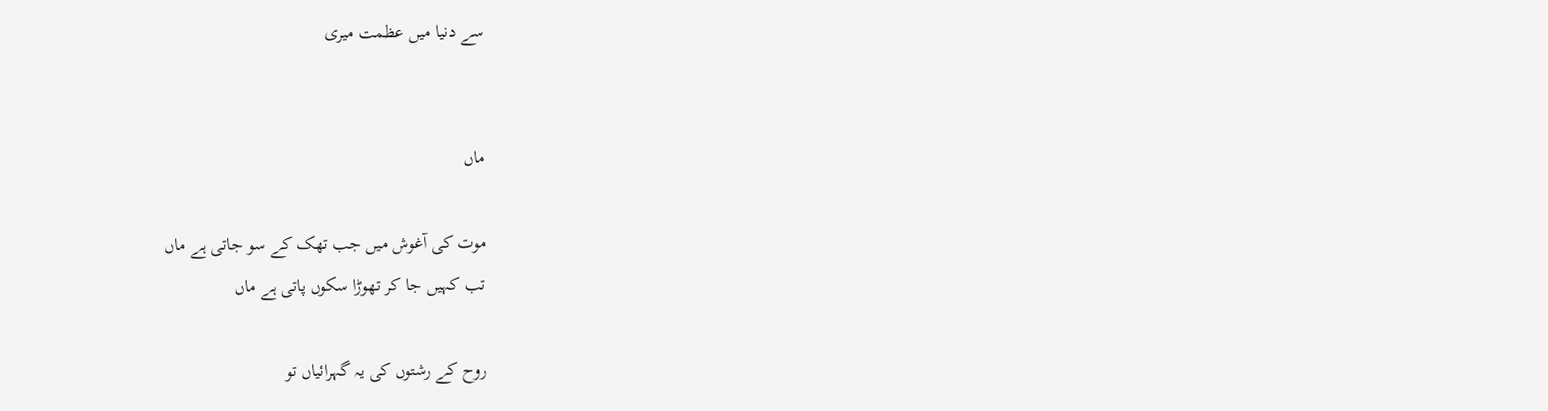سے دنیا میں عظمت میری


ماں

موت کی آغوش میں جب تھک کے سو جاتی ہے ماں
تب کہیں جا کر تھوڑا سکوں پاتی ہے ماں

روح کے رشتوں کی یہ گہرائیاں تو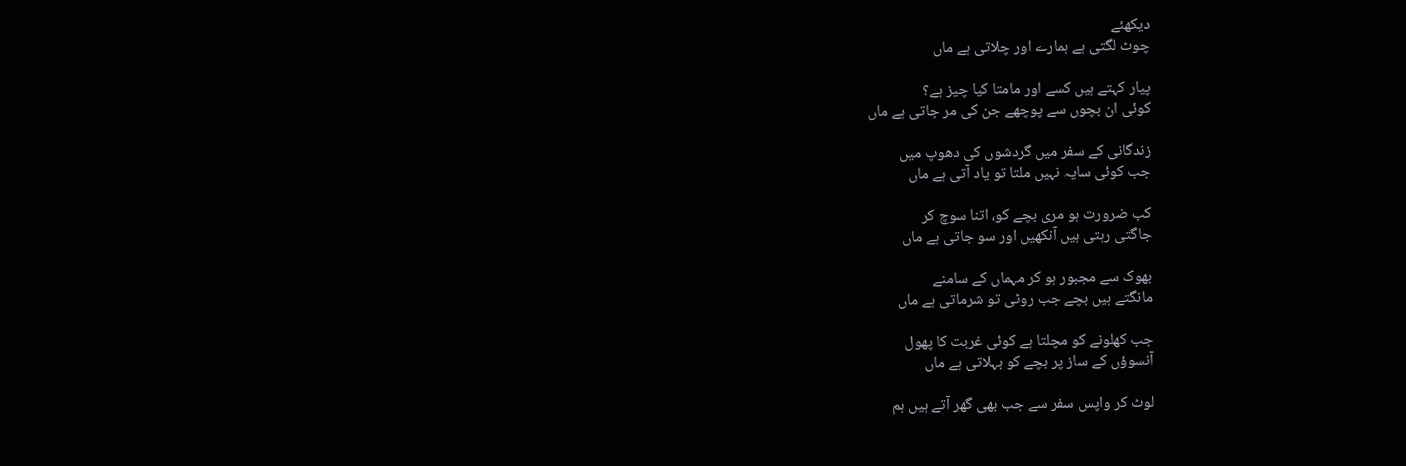دیکھئے
چوٹ لگتی ہے ہمارے اور چلاتی ہے ماں

پیار کہتے ہیں کسے اور مامتا کیا چیز ہے؟
کوئی ان بچوں سے پوچھے جن کی مر جاتی ہے ماں

زندگانی کے سفر میں گردشوں کی دھوپ میں
جب کوئی سایہ نہیں ملتا تو یاد آتی ہے ماں

کب ضرورت ہو مری بچے کو، اتنا سوچ کر
جاگتی رہتی ہیں آنکھیں اور سو جاتی ہے ماں

بھوک سے مجبور ہو کر مہماں کے سامنے
مانگتے ہیں بچے جب روٹی تو شرماتی ہے ماں

جب کھلونے کو مچلتا ہے کوئی غربت کا پھول
آنسوؤں کے ساز پر بچے کو بہلاتی ہے ماں

لوٹ کر واپس سفر سے جب بھی گھر آتے ہیں ہم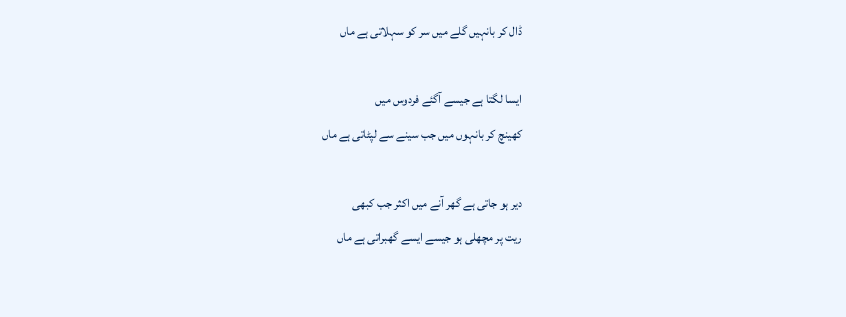ڈال کر بانہیں گلے میں سر کو سہلاتی ہے ماں

ایسا لگتا ہے جیسے آگئے فردوس میں
کھینچ کر بانہوں میں جب سینے سے لپٹاتی ہے ماں

دیر ہو جاتی ہے گھر آنے میں اکثر جب کبھی
ریت پر مچھلی ہو جیسے ایسے گھبراتی ہے ماں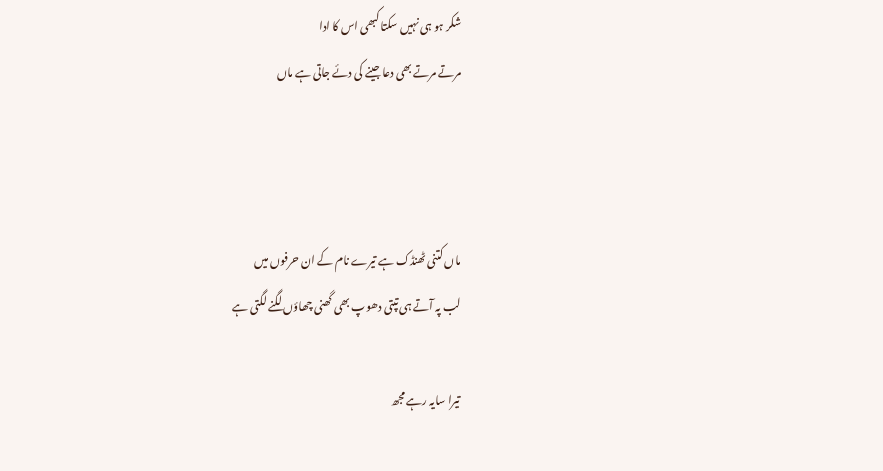شکر ہو ہی نہیں سکتا کبھی اس کا ادا
مرتے مرتے بھی دعا جینے کی دئے جاتی ہے ماں



ماں کتنی ٹھنڈک ہے تیرے نام کے ان حرفوں میں
لب پہ آتے ہی تپتی دھوپ بھی گھنی چھاؤں لگنے لگتی ہے

تیرا سایہ رہے مجھ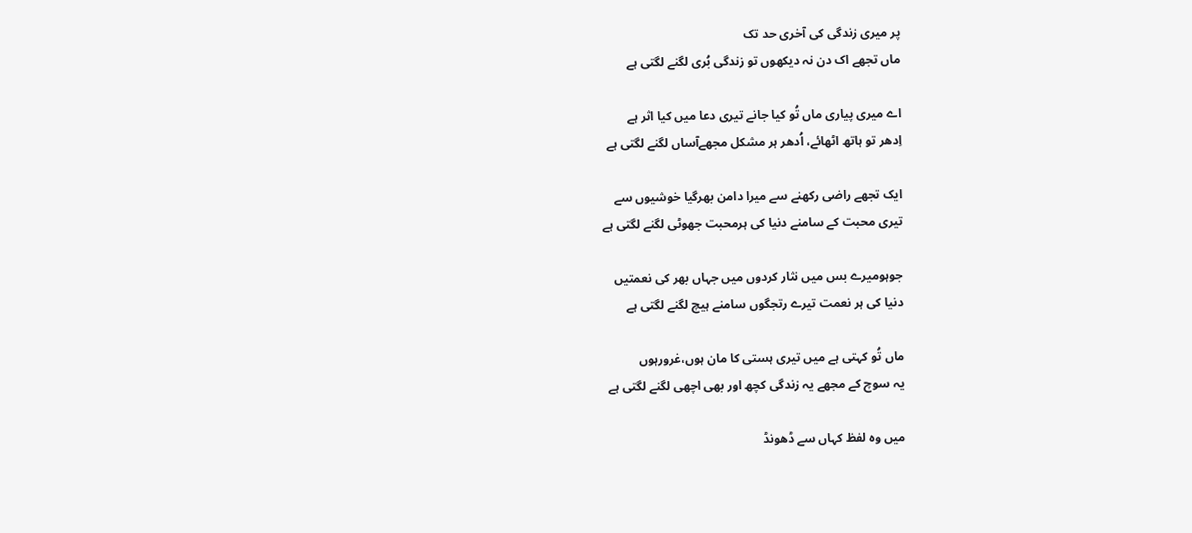پر میری زندگی کی آخری حد تک
ماں تجھے اک دن نہ دیکھوں تو زندگی بُری لگنے لگتی ہے

اے میری پیاری ماں تُو کیا جانے تیری دعا میں کیا اثر ہے
اِدھر تو ہاتھ اٹھائے، اُدھر ہر مشکل مجھےآساں لگنے لگتی ہے

ایک تجھے راضی رکھنے سے میرا دامن بھرگیا خوشیوں سے
تیری محبت کے سامنے دنیا کی ہرمحبت جھوٹی لگنے لگتی ہے

جوہومیرے بس میں نثار کردوں میں جہاں بھر کی نعمتیں
دنیا کی ہر نعمت تیرے رتجگوں سامنے ہیچ لگنے لگتی ہے

ماں تُو کہتی ہے میں تیری ہستی کا مان ہوں،غرورہوں
یہ سوچ کے مجھے یہ زندگی کچھ اور بھی اچھی لگنے لگتی ہے

میں وہ لفظ کہاں سے ڈھونڈ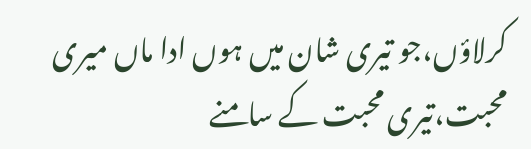کرلاؤں،جو تیری شان میں ہوں ادا ماں میری محبت،تیری محبت کے سامنے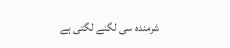شرمندہ سی لگنے لگتی ہے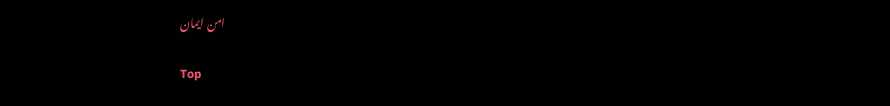امن ایمان

Top